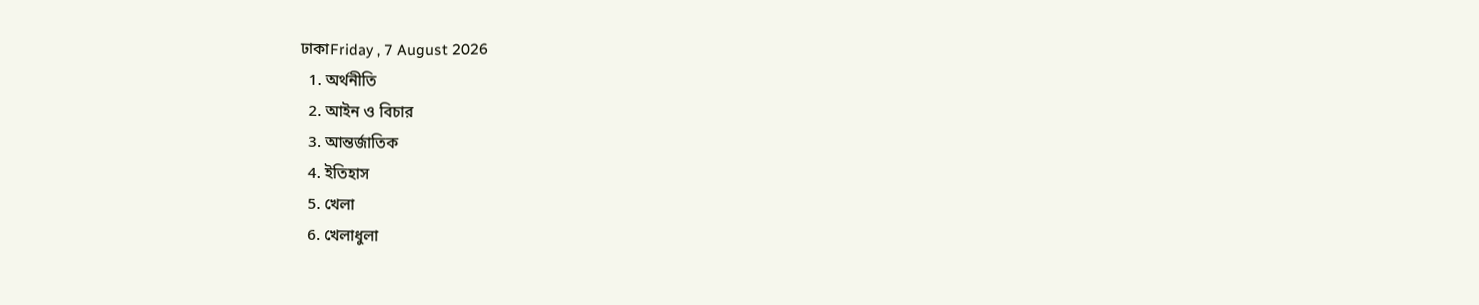ঢাকাFriday , 7 August 2026
  1. অর্থনীতি
  2. আইন ও বিচার
  3. আন্তর্জাতিক
  4. ইতিহাস
  5. খেলা
  6. খেলাধুলা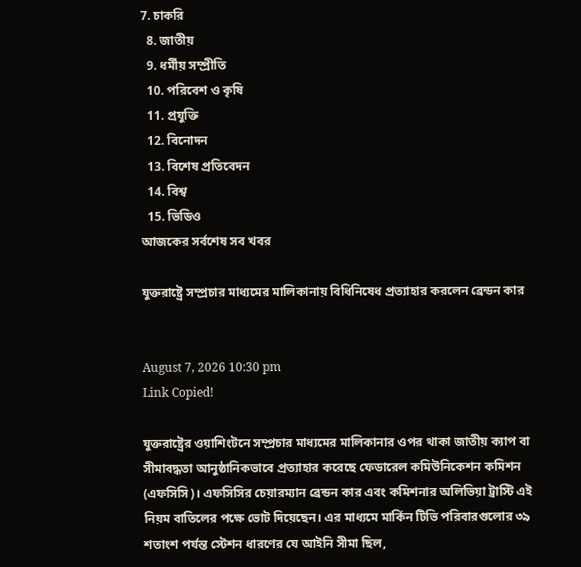7. চাকরি
  8. জাতীয়
  9. ধর্মীয় সম্প্রীতি
  10. পরিবেশ ও কৃষি
  11. প্রযুক্তি
  12. বিনোদন
  13. বিশেষ প্রতিবেদন
  14. বিশ্ব
  15. ভিডিও
আজকের সর্বশেষ সব খবর

যুক্তরাষ্ট্রে সম্প্রচার মাধ্যমের মালিকানায় বিধিনিষেধ প্রত্যাহার করলেন ব্রেন্ডন কার


August 7, 2026 10:30 pm
Link Copied!

যুক্তরাষ্ট্রের ওয়াশিংটনে সম্প্রচার মাধ্যমের মালিকানার ওপর থাকা জাতীয় ক্যাপ বা সীমাবদ্ধতা আনুষ্ঠানিকভাবে প্রত্যাহার করেছে ফেডারেল কমিউনিকেশন কমিশন (এফসিসি)। এফসিসির চেয়ারম্যান ব্রেন্ডন কার এবং কমিশনার অলিভিয়া ট্রাস্টি এই নিয়ম বাতিলের পক্ষে ভোট দিয়েছেন। এর মাধ্যমে মার্কিন টিভি পরিবারগুলোর ৩৯ শতাংশ পর্যন্ত স্টেশন ধারণের যে আইনি সীমা ছিল,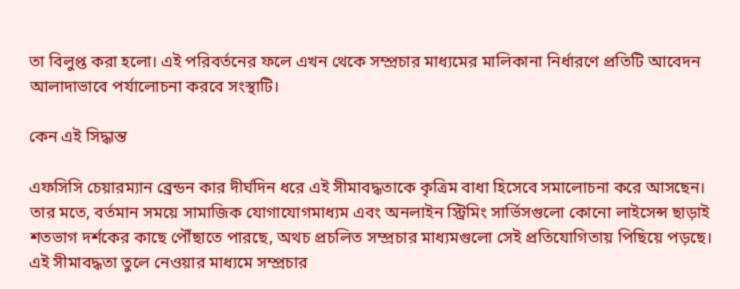তা বিলুপ্ত করা হলো। এই পরিবর্তনের ফলে এখন থেকে সম্প্রচার মাধ্যমের মালিকানা নির্ধারণে প্রতিটি আবেদন আলাদাভাবে পর্যালোচনা করবে সংস্থাটি।

কেন এই সিদ্ধান্ত

এফসিসি চেয়ারম্যান ব্রেন্ডন কার দীর্ঘদিন ধরে এই সীমাবদ্ধতাকে কৃত্রিম বাধা হিসেবে সমালোচনা করে আসছেন। তার মতে, বর্তমান সময়ে সামাজিক যোগাযোগমাধ্যম এবং অনলাইন স্ট্রিমিং সার্ভিসগুলো কোনো লাইসেন্স ছাড়াই শতভাগ দর্শকের কাছে পৌঁছাতে পারছে, অথচ প্রচলিত সম্প্রচার মাধ্যমগুলো সেই প্রতিযোগিতায় পিছিয়ে পড়ছে। এই সীমাবদ্ধতা তুলে নেওয়ার মাধ্যমে সম্প্রচার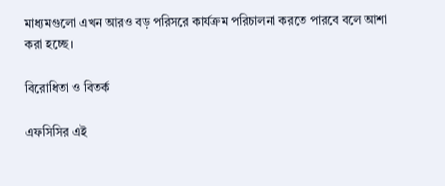মাধ্যমগুলো এখন আরও বড় পরিসরে কার্যক্রম পরিচালনা করতে পারবে বলে আশা করা হচ্ছে।

বিরোধিতা ও বিতর্ক

এফসিসির এই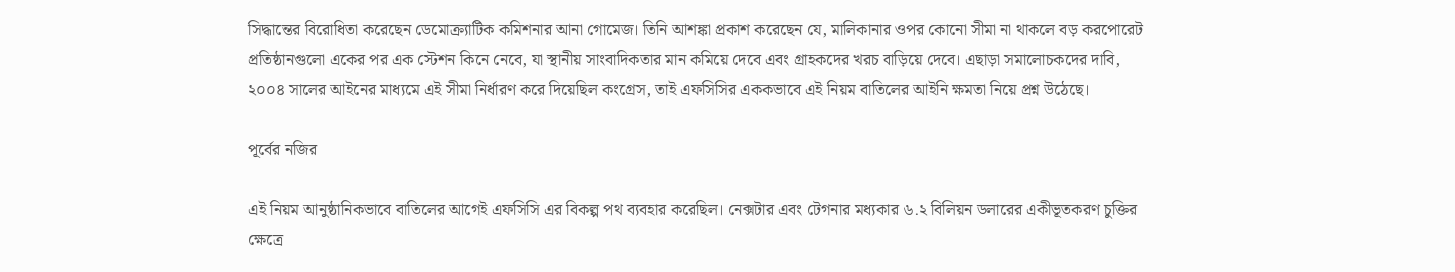সিদ্ধান্তের বিরোধিতা করেছেন ডেমোক্র্যাটিক কমিশনার আনা গোমেজ। তিনি আশঙ্কা প্রকাশ করেছেন যে, মালিকানার ওপর কোনো সীমা না থাকলে বড় করপোরেট প্রতিষ্ঠানগুলো একের পর এক স্টেশন কিনে নেবে, যা স্থানীয় সাংবাদিকতার মান কমিয়ে দেবে এবং গ্রাহকদের খরচ বাড়িয়ে দেবে। এছাড়া সমালোচকদের দাবি, ২০০৪ সালের আইনের মাধ্যমে এই সীমা নির্ধারণ করে দিয়েছিল কংগ্রেস, তাই এফসিসির এককভাবে এই নিয়ম বাতিলের আইনি ক্ষমতা নিয়ে প্রশ্ন উঠেছে।

পূর্বের নজির

এই নিয়ম আনুষ্ঠানিকভাবে বাতিলের আগেই এফসিসি এর বিকল্প পথ ব্যবহার করেছিল। নেক্সটার এবং টেগনার মধ্যকার ৬.২ বিলিয়ন ডলারের একীভূতকরণ চুক্তির ক্ষেত্রে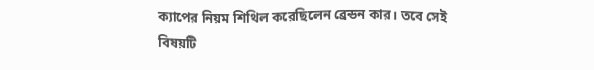ক্যাপের নিয়ম শিথিল করেছিলেন ব্রেন্ডন কার। তবে সেই বিষয়টি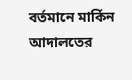বর্তমানে মার্কিন আদালতের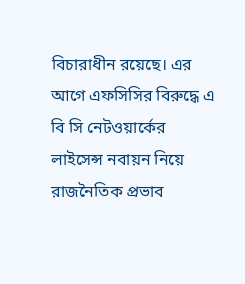বিচারাধীন রয়েছে। এর আগে এফসিসির বিরুদ্ধে এ বি সি নেটওয়ার্কের লাইসেন্স নবায়ন নিয়ে রাজনৈতিক প্রভাব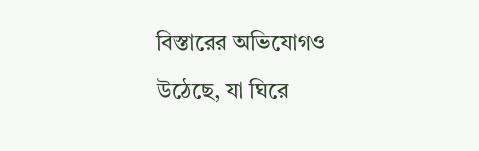বিস্তারের অভিযোগও উঠেছে, যা ঘিরে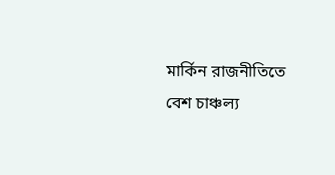মার্কিন রাজনীতিতে বেশ চাঞ্চল্য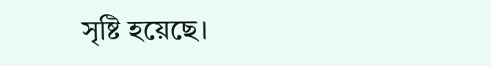সৃষ্টি হয়েছে।